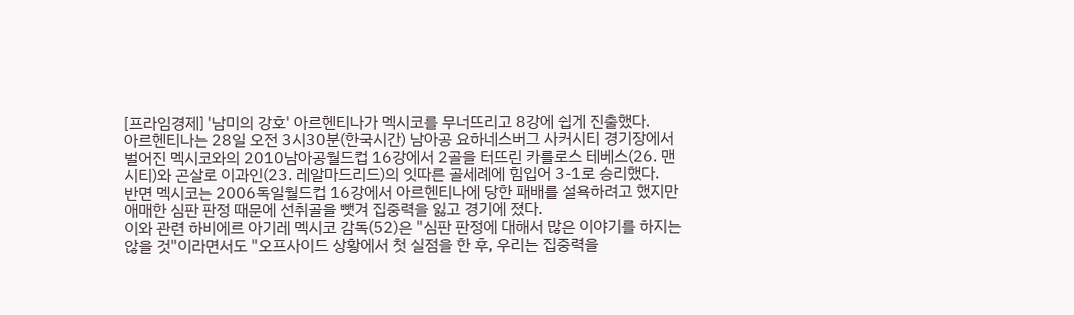[프라임경제] '남미의 강호' 아르헨티나가 멕시코를 무너뜨리고 8강에 쉽게 진출했다.
아르헨티나는 28일 오전 3시30분(한국시간) 남아공 요하네스버그 사커시티 경기장에서 벌어진 멕시코와의 2010남아공월드컵 16강에서 2골을 터뜨린 카를로스 테베스(26. 맨시티)와 곤살로 이과인(23. 레알마드리드)의 잇따른 골세례에 힘입어 3-1로 승리했다.
반면 멕시코는 2006독일월드컵 16강에서 아르헨티나에 당한 패배를 설욕하려고 했지만 애매한 심판 판정 때문에 선취골을 뺏겨 집중력을 잃고 경기에 졌다.
이와 관련 하비에르 아기레 멕시코 감독(52)은 "심판 판정에 대해서 많은 이야기를 하지는 않을 것"이라면서도 "오프사이드 상황에서 첫 실점을 한 후, 우리는 집중력을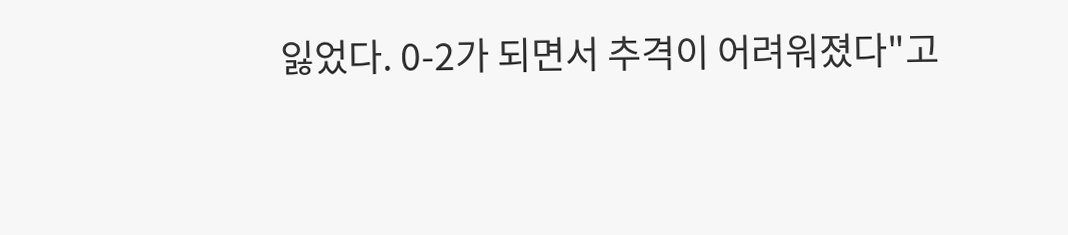잃었다. 0-2가 되면서 추격이 어려워졌다"고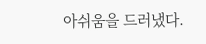아쉬움을 드러냈다.